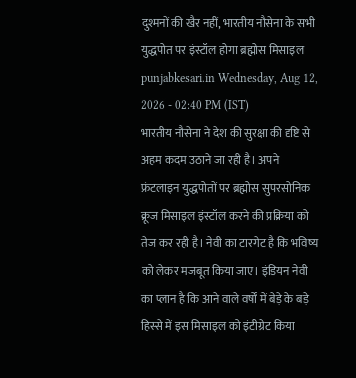दुश्मनों की खैर नहीं, भारतीय नौसेना के सभी युद्धपोत पर इंस्टॉल होगा ब्रह्मोस मिसाइल
punjabkesari.in Wednesday, Aug 12, 2026 - 02:40 PM (IST)
भारतीय नौसेना ने देश की सुरक्षा की दृष्टि से अहम कदम उठाने जा रही है। अपने फ्रंटलाइन युद्धपोतों पर ब्रह्मोस सुपरसोनिक क्रूज मिसाइल इंस्टॉल करने की प्रक्रिया को तेज कर रही है। नेवी का टारगेट है कि भविष्य को लेकर मजबूत किया जाए। इंडियन नेवी का प्लान है कि आने वाले वर्षों में बेड़े के बड़े हिस्से में इस मिसाइल को इंटीग्रेट किया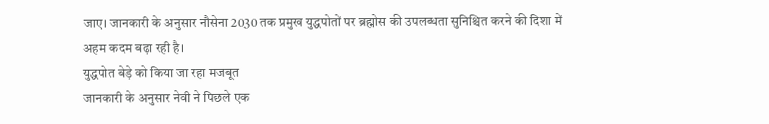जाए। जानकारी के अनुसार नौसेना 2030 तक प्रमुख युद्धपोतों पर ब्रह्मोस की उपलब्धता सुनिश्चित करने की दिशा में अहम कदम बढ़ा रही है।
युद्धपोत बेड़े को किया जा रहा मजबूत
जानकारी के अनुसार नेवी ने पिछले एक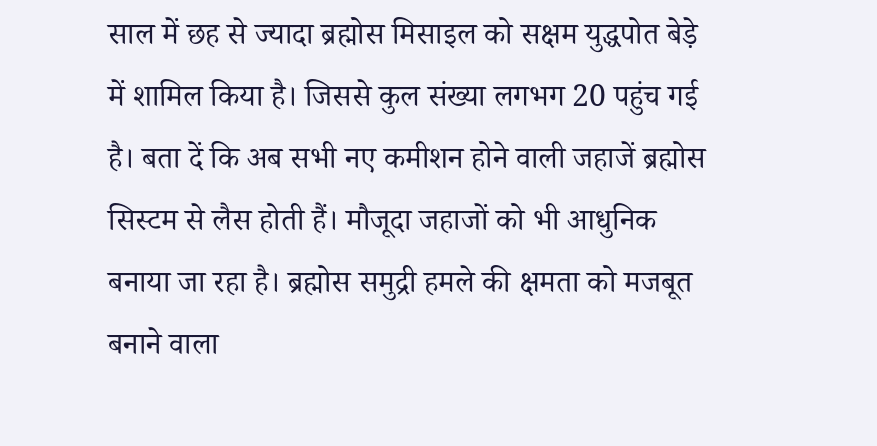साल में छह से ज्यादा ब्रह्मोस मिसाइल को सक्षम युद्धपोत बेड़े में शामिल किया है। जिससे कुल संख्या लगभग 20 पहुंच गई है। बता दें कि अब सभी नए कमीशन होने वाली जहाजें ब्रह्मोस सिस्टम से लैस होती हैं। मौजूदा जहाजों को भी आधुनिक बनाया जा रहा है। ब्रह्मोस समुद्री हमले की क्षमता को मजबूत बनाने वाला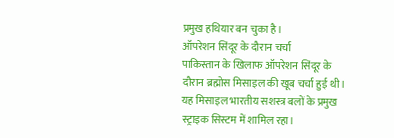प्रमुख हथियार बन चुका है।
ऑपरेशन सिंदूर के दौरान चर्चा
पाकिस्तान के खिलाफ ऑपरेशन सिंदूर के दौरान ब्रह्मोस मिसाइल की खूब चर्चा हुई थी। यह मिसाइल भारतीय सशस्त्र बलों के प्रमुख स्ट्राइक सिस्टम में शामिल रहा।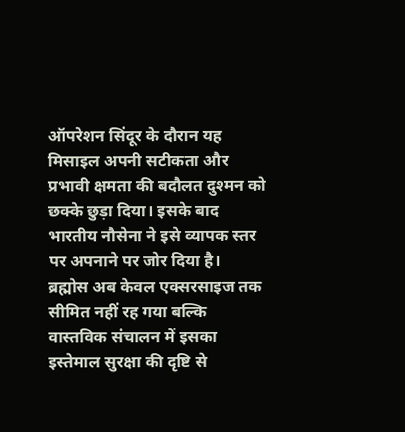ऑपरेशन सिंदूर के दौरान यह मिसाइल अपनी सटीकता और प्रभावी क्षमता की बदौलत दुश्मन को छक्के छुड़ा दिया। इसके बाद भारतीय नौसेना ने इसे व्यापक स्तर पर अपनाने पर जोर दिया है।
ब्रह्मोस अब केवल एक्सरसाइज तक सीमित नहीं रह गया बल्कि वास्तविक संचालन में इसका इस्तेमाल सुरक्षा की दृष्टि से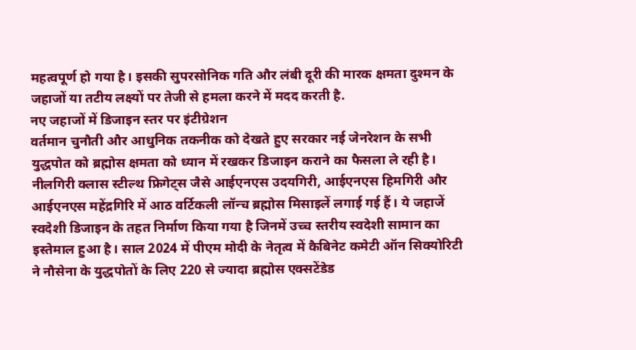महत्वपूर्ण हो गया है। इसकी सुपरसोनिक गति और लंबी दूरी की मारक क्षमता दुश्मन के जहाजों या तटीय लक्ष्यों पर तेजी से हमला करने में मदद करती है.
नए जहाजों में डिजाइन स्तर पर इंटीग्रेशन
वर्तमान चुनौती और आधुनिक तकनीक को देखते हुए सरकार नई जेनरेशन के सभी युद्धपोत को ब्रह्मोस क्षमता को ध्यान में रखकर डिजाइन कराने का फैसला ले रही है। नीलगिरी क्लास स्टील्थ फ्रिगेट्स जैसे आईएनएस उदयगिरी, आईएनएस हिमगिरी और आईएनएस महेंद्रगिरि में आठ वर्टिकली लॉन्च ब्रह्मोस मिसाइलें लगाई गई हैं। ये जहाजें स्वदेशी डिजाइन के तहत निर्माण किया गया है जिनमें उच्च स्तरीय स्वदेशी सामान का इस्तेमाल हुआ है। साल 2024 में पीएम मोदी के नेतृत्व में कैबिनेट कमेटी ऑन सिक्योरिटी ने नौसेना के युद्धपोतों के लिए 220 से ज्यादा ब्रह्मोस एक्सटेंडेड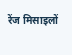रेंज मिसाइलों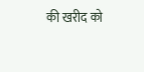की खरीद को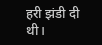हरी झंडी दी थी।